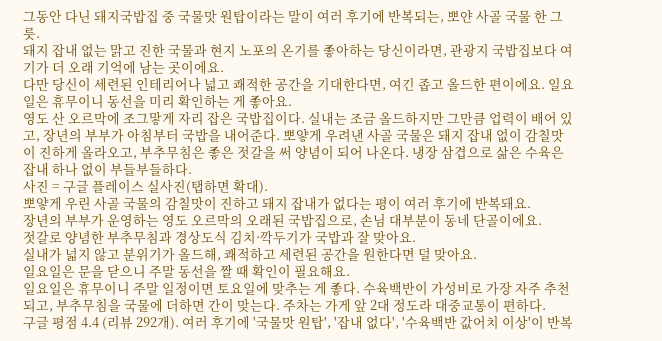그동안 다닌 돼지국밥집 중 국물맛 원탑이라는 말이 여러 후기에 반복되는, 뽀얀 사골 국물 한 그릇.
돼지 잡내 없는 맑고 진한 국물과 현지 노포의 온기를 좋아하는 당신이라면, 관광지 국밥집보다 여기가 더 오래 기억에 남는 곳이에요.
다만 당신이 세련된 인테리어나 넓고 쾌적한 공간을 기대한다면, 여긴 좁고 올드한 편이에요. 일요일은 휴무이니 동선을 미리 확인하는 게 좋아요.
영도 산 오르막에 조그맣게 자리 잡은 국밥집이다. 실내는 조금 올드하지만 그만큼 업력이 배어 있고, 장년의 부부가 아침부터 국밥을 내어준다. 뽀얗게 우려낸 사골 국물은 돼지 잡내 없이 감칠맛이 진하게 올라오고, 부추무침은 좋은 젓갈을 써 양념이 되어 나온다. 냉장 삼겹으로 삶은 수육은 잡내 하나 없이 부들부들하다.
사진 = 구글 플레이스 실사진(탭하면 확대).
뽀얗게 우린 사골 국물의 감칠맛이 진하고 돼지 잡내가 없다는 평이 여러 후기에 반복돼요.
장년의 부부가 운영하는 영도 오르막의 오래된 국밥집으로, 손님 대부분이 동네 단골이에요.
젓갈로 양념한 부추무침과 경상도식 김치·깍두기가 국밥과 잘 맞아요.
실내가 넓지 않고 분위기가 올드해, 쾌적하고 세련된 공간을 원한다면 덜 맞아요.
일요일은 문을 닫으니 주말 동선을 짤 때 확인이 필요해요.
일요일은 휴무이니 주말 일정이면 토요일에 맞추는 게 좋다. 수육백반이 가성비로 가장 자주 추천되고, 부추무침을 국물에 더하면 간이 맞는다. 주차는 가게 앞 2대 정도라 대중교통이 편하다.
구글 평점 4.4 (리뷰 292개). 여러 후기에 '국물맛 원탑', '잡내 없다', '수육백반 값어치 이상'이 반복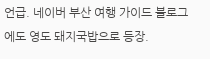언급. 네이버 부산 여행 가이드 블로그에도 영도 돼지국밥으로 등장.